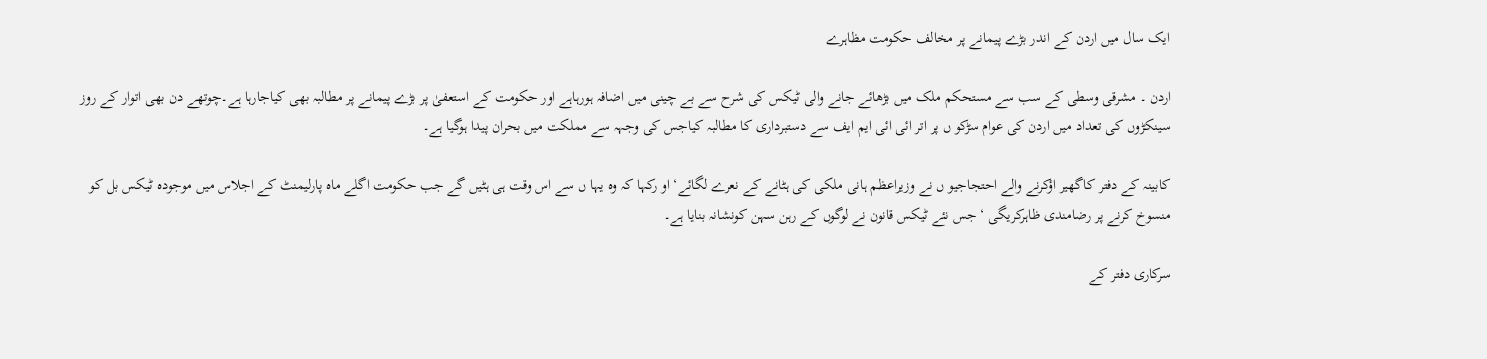ایک سال میں اردن کے اندر بڑے پیمانے پر مخالف حکومت مظاہرے

اردن ۔ مشرقی وسطی کے سب سے مستحکم ملک میں بڑھائے جانے والی ٹیکس کی شرح سے بے چینی میں اضافہ ہورہاہے اور حکومت کے استعفیٰ پر بڑے پیمانے پر مطالبہ بھی کیاجارہا ہے۔چوتھے دن بھی اتوار کے روز سینکڑوں کی تعداد میں اردن کی عوام سڑکو ں پر اتر ائی ائی ایم ایف سے دستبرداری کا مطالبہ کیاجس کی وجہہ سے مملکت میں بحران پیدا ہوگیا ہے۔

کابینہ کے دفتر کاگھیر اؤکرنے والے احتجاجیو ں نے وزیراعظم ہانی ملکی کی ہٹانے کے نعرے لگائے‘ او رکہا کہ وہ یہا ں سے اس وقت ہی ہٹیں گے جب حکومت اگلے ماہ پارلیمنٹ کے اجلاس میں موجودہ ٹیکس بل کو منسوخ کرنے پر رضامندی ظاہرکریگی ‘ جس نئے ٹیکس قانون نے لوگوں کے رہن سہن کونشانہ بنایا ہے۔

سرکاری دفتر کے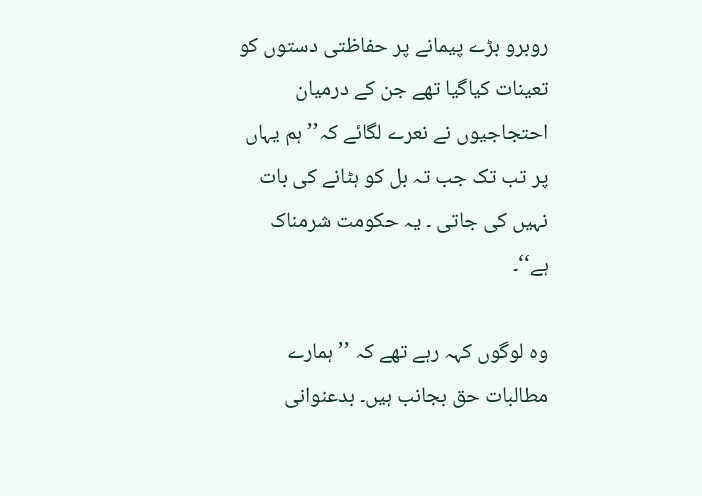روبرو بڑے پیمانے پر حفاظتی دستوں کو تعینات کیاگیا تھے جن کے درمیان احتجاجیوں نے نعرے لگائے کہ’’ ہم یہاں پر تب تک جب تہ بل کو ہٹانے کی بات نہیں کی جاتی ۔ یہ حکومت شرمناک ہے‘‘۔

وہ لوگوں کہہ رہے تھے کہ ’’ ہمارے مطالبات حق بجانب ہیں۔ بدعنوانی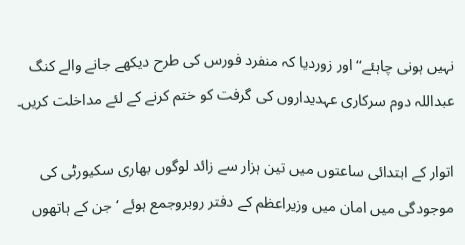نہیں ہونی چاہئے‘‘ اور زوردیا کہ منفرد فورس کی طرح دیکھے جانے والے کنگ عبداللہ دوم سرکاری عہدیداروں کی گرفت کو ختم کرنے کے لئے مداخلت کریں۔

اتوار کے ابتدائی ساعتوں میں تین ہزار سے زائد لوگوں بھاری سکیورٹی کی موجودگی میں امان میں وزیراعظم کے دفتر روبروجمع ہوئے ‘ جن کے ہاتھوں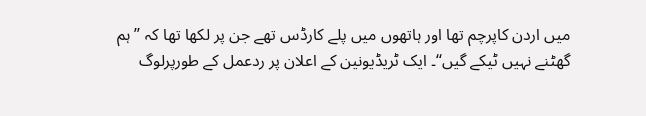میں اردن کاپرچم تھا اور ہاتھوں میں پلے کارڈس تھے جن پر لکھا تھا کہ ’’ ہم گھٹنے نہیں ٹیکے گیں‘‘۔ ایک ٹریڈیونین کے اعلان پر ردعمل کے طورپرلوگ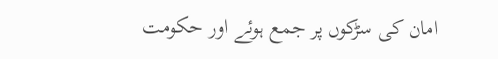امان کی سڑکوں پر جمع ہوئے اور حکومت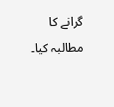گرانے کا مطالبہ کیا۔